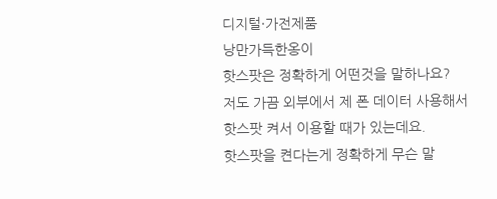디지털·가전제품
낭만가득한옹이
핫스팟은 정확하게 어떤것을 말하나요?
저도 가끔 외부에서 제 폰 데이터 사용해서
핫스팟 켜서 이용할 때가 있는데요.
핫스팟을 켠다는게 정확하게 무슨 말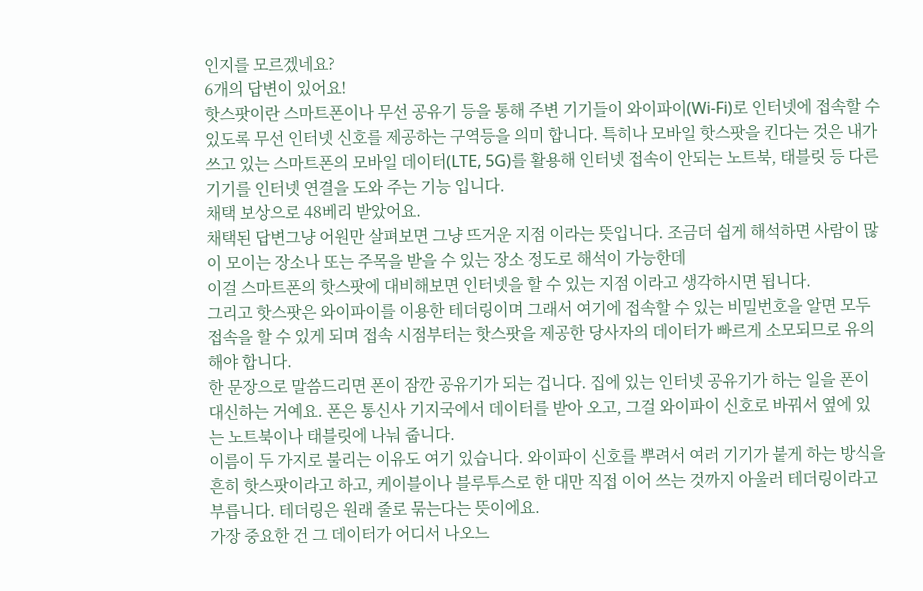인지를 모르겠네요?
6개의 답변이 있어요!
핫스팟이란 스마트폰이나 무선 공유기 등을 통해 주변 기기들이 와이파이(Wi-Fi)로 인터넷에 접속할 수 있도록 무선 인터넷 신호를 제공하는 구역등을 의미 합니다. 특히나 모바일 핫스팟을 킨다는 것은 내가 쓰고 있는 스마트폰의 모바일 데이터(LTE, 5G)를 활용해 인터넷 접속이 안되는 노트북, 태블릿 등 다른 기기를 인터넷 연결을 도와 주는 기능 입니다.
채택 보상으로 48베리 받았어요.
채택된 답변그냥 어원만 살펴보면 그냥 뜨거운 지점 이라는 뜻입니다. 조금더 쉽게 해석하면 사람이 많이 모이는 장소나 또는 주목을 받을 수 있는 장소 정도로 해석이 가능한데
이걸 스마트폰의 핫스팟에 대비해보면 인터넷을 할 수 있는 지점 이라고 생각하시면 됩니다.
그리고 핫스팟은 와이파이를 이용한 테더링이며 그래서 여기에 접속할 수 있는 비밀번호을 알면 모두 접속을 할 수 있게 되며 접속 시점부터는 핫스팟을 제공한 당사자의 데이터가 빠르게 소모되므로 유의해야 합니다.
한 문장으로 말씀드리면 폰이 잠깐 공유기가 되는 겁니다. 집에 있는 인터넷 공유기가 하는 일을 폰이 대신하는 거예요. 폰은 통신사 기지국에서 데이터를 받아 오고, 그걸 와이파이 신호로 바꿔서 옆에 있는 노트북이나 태블릿에 나눠 줍니다.
이름이 두 가지로 불리는 이유도 여기 있습니다. 와이파이 신호를 뿌려서 여러 기기가 붙게 하는 방식을 흔히 핫스팟이라고 하고, 케이블이나 블루투스로 한 대만 직접 이어 쓰는 것까지 아울러 테더링이라고 부릅니다. 테더링은 원래 줄로 묶는다는 뜻이에요.
가장 중요한 건 그 데이터가 어디서 나오느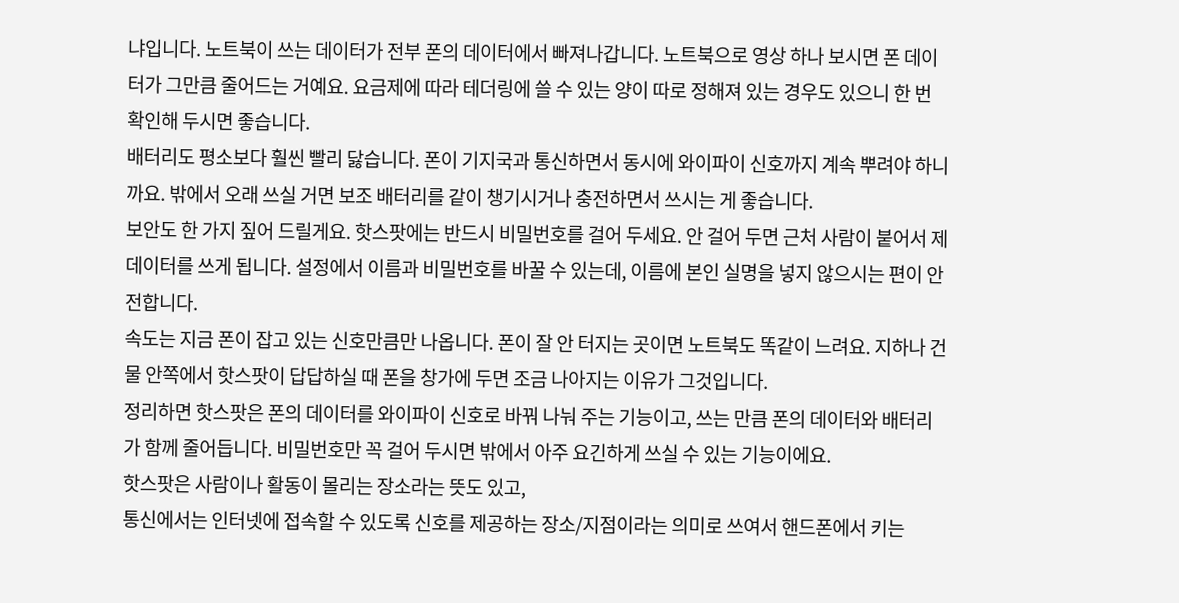냐입니다. 노트북이 쓰는 데이터가 전부 폰의 데이터에서 빠져나갑니다. 노트북으로 영상 하나 보시면 폰 데이터가 그만큼 줄어드는 거예요. 요금제에 따라 테더링에 쓸 수 있는 양이 따로 정해져 있는 경우도 있으니 한 번 확인해 두시면 좋습니다.
배터리도 평소보다 훨씬 빨리 닳습니다. 폰이 기지국과 통신하면서 동시에 와이파이 신호까지 계속 뿌려야 하니까요. 밖에서 오래 쓰실 거면 보조 배터리를 같이 챙기시거나 충전하면서 쓰시는 게 좋습니다.
보안도 한 가지 짚어 드릴게요. 핫스팟에는 반드시 비밀번호를 걸어 두세요. 안 걸어 두면 근처 사람이 붙어서 제 데이터를 쓰게 됩니다. 설정에서 이름과 비밀번호를 바꿀 수 있는데, 이름에 본인 실명을 넣지 않으시는 편이 안전합니다.
속도는 지금 폰이 잡고 있는 신호만큼만 나옵니다. 폰이 잘 안 터지는 곳이면 노트북도 똑같이 느려요. 지하나 건물 안쪽에서 핫스팟이 답답하실 때 폰을 창가에 두면 조금 나아지는 이유가 그것입니다.
정리하면 핫스팟은 폰의 데이터를 와이파이 신호로 바꿔 나눠 주는 기능이고, 쓰는 만큼 폰의 데이터와 배터리가 함께 줄어듭니다. 비밀번호만 꼭 걸어 두시면 밖에서 아주 요긴하게 쓰실 수 있는 기능이에요.
핫스팟은 사람이나 활동이 몰리는 장소라는 뜻도 있고,
통신에서는 인터넷에 접속할 수 있도록 신호를 제공하는 장소/지점이라는 의미로 쓰여서 핸드폰에서 키는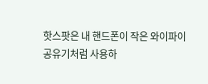핫스팟은 내 핸드폰이 작은 와이파이 공유기처럼 사용하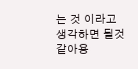는 것 이라고 생각하면 될것같아용